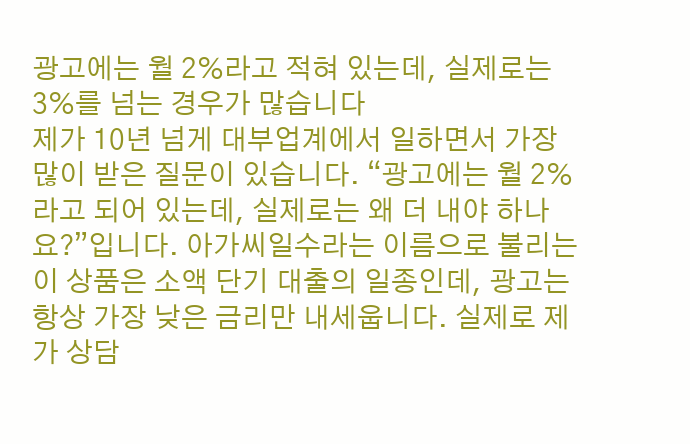광고에는 월 2%라고 적혀 있는데, 실제로는 3%를 넘는 경우가 많습니다
제가 10년 넘게 대부업계에서 일하면서 가장 많이 받은 질문이 있습니다. “광고에는 월 2%라고 되어 있는데, 실제로는 왜 더 내야 하나요?”입니다. 아가씨일수라는 이름으로 불리는 이 상품은 소액 단기 대출의 일종인데, 광고는 항상 가장 낮은 금리만 내세웁니다. 실제로 제가 상담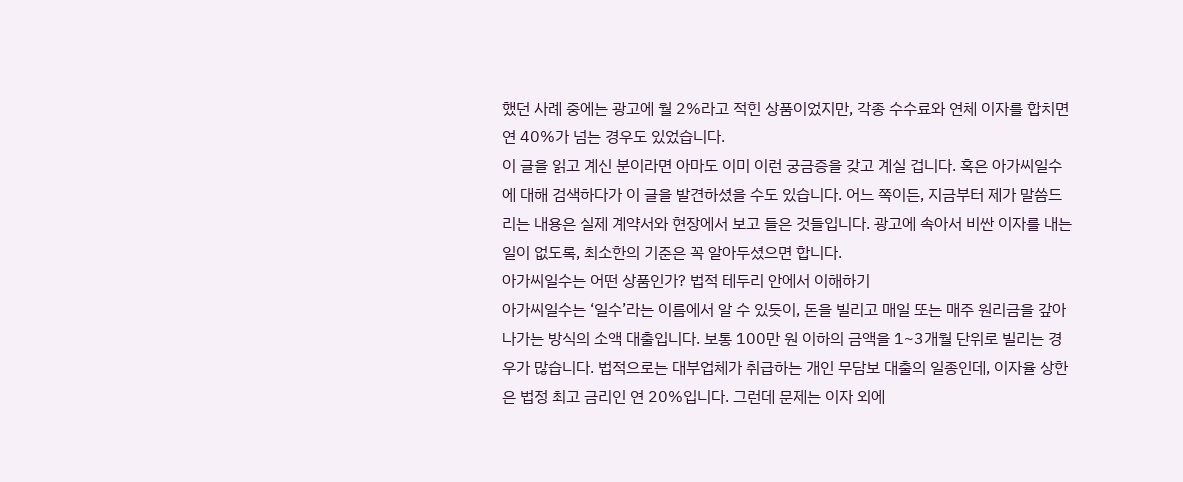했던 사례 중에는 광고에 월 2%라고 적힌 상품이었지만, 각종 수수료와 연체 이자를 합치면 연 40%가 넘는 경우도 있었습니다.
이 글을 읽고 계신 분이라면 아마도 이미 이런 궁금증을 갖고 계실 겁니다. 혹은 아가씨일수에 대해 검색하다가 이 글을 발견하셨을 수도 있습니다. 어느 쪽이든, 지금부터 제가 말씀드리는 내용은 실제 계약서와 현장에서 보고 들은 것들입니다. 광고에 속아서 비싼 이자를 내는 일이 없도록, 최소한의 기준은 꼭 알아두셨으면 합니다.
아가씨일수는 어떤 상품인가? 법적 테두리 안에서 이해하기
아가씨일수는 ‘일수’라는 이름에서 알 수 있듯이, 돈을 빌리고 매일 또는 매주 원리금을 갚아나가는 방식의 소액 대출입니다. 보통 100만 원 이하의 금액을 1~3개월 단위로 빌리는 경우가 많습니다. 법적으로는 대부업체가 취급하는 개인 무담보 대출의 일종인데, 이자율 상한은 법정 최고 금리인 연 20%입니다. 그런데 문제는 이자 외에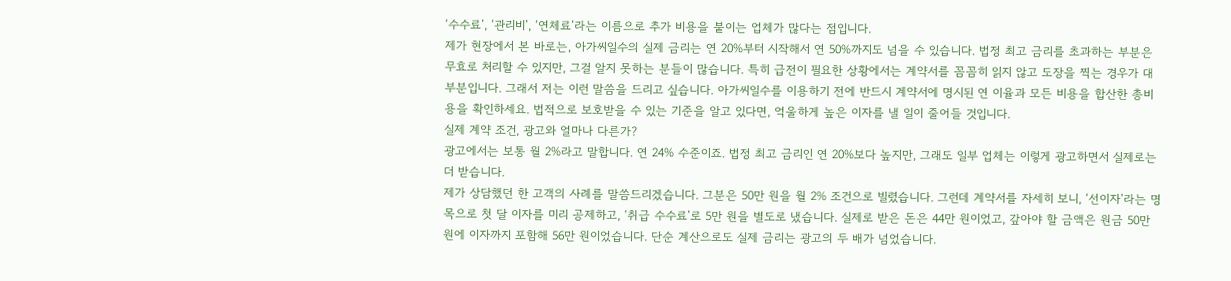‘수수료’, ‘관리비’, ‘연체료’라는 이름으로 추가 비용을 붙이는 업체가 많다는 점입니다.
제가 현장에서 본 바로는, 아가씨일수의 실제 금리는 연 20%부터 시작해서 연 50%까지도 넘을 수 있습니다. 법정 최고 금리를 초과하는 부분은 무효로 처리할 수 있지만, 그걸 알지 못하는 분들이 많습니다. 특히 급전이 필요한 상황에서는 계약서를 꼼꼼히 읽지 않고 도장을 찍는 경우가 대부분입니다. 그래서 저는 이런 말씀을 드리고 싶습니다. 아가씨일수를 이용하기 전에 반드시 계약서에 명시된 연 이율과 모든 비용을 합산한 총비용을 확인하세요. 법적으로 보호받을 수 있는 기준을 알고 있다면, 억울하게 높은 이자를 낼 일이 줄어들 것입니다.
실제 계약 조건, 광고와 얼마나 다른가?
광고에서는 보통 월 2%라고 말합니다. 연 24% 수준이죠. 법정 최고 금리인 연 20%보다 높지만, 그래도 일부 업체는 이렇게 광고하면서 실제로는 더 받습니다.
제가 상담했던 한 고객의 사례를 말씀드리겠습니다. 그분은 50만 원을 월 2% 조건으로 빌렸습니다. 그런데 계약서를 자세히 보니, ‘선이자’라는 명목으로 첫 달 이자를 미리 공제하고, ‘취급 수수료’로 5만 원을 별도로 냈습니다. 실제로 받은 돈은 44만 원이었고, 갚아야 할 금액은 원금 50만 원에 이자까지 포함해 56만 원이었습니다. 단순 계산으로도 실제 금리는 광고의 두 배가 넘었습니다.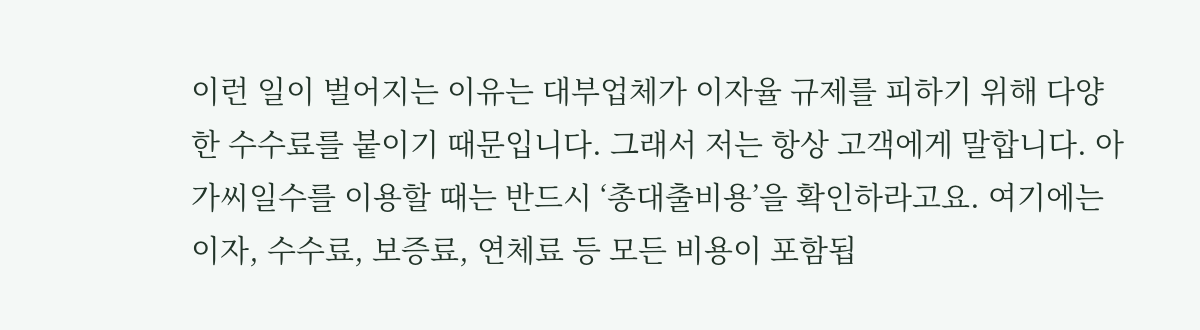이런 일이 벌어지는 이유는 대부업체가 이자율 규제를 피하기 위해 다양한 수수료를 붙이기 때문입니다. 그래서 저는 항상 고객에게 말합니다. 아가씨일수를 이용할 때는 반드시 ‘총대출비용’을 확인하라고요. 여기에는 이자, 수수료, 보증료, 연체료 등 모든 비용이 포함됩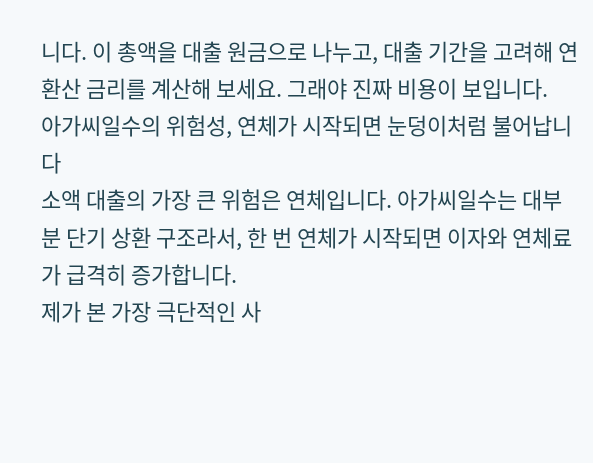니다. 이 총액을 대출 원금으로 나누고, 대출 기간을 고려해 연 환산 금리를 계산해 보세요. 그래야 진짜 비용이 보입니다.
아가씨일수의 위험성, 연체가 시작되면 눈덩이처럼 불어납니다
소액 대출의 가장 큰 위험은 연체입니다. 아가씨일수는 대부분 단기 상환 구조라서, 한 번 연체가 시작되면 이자와 연체료가 급격히 증가합니다.
제가 본 가장 극단적인 사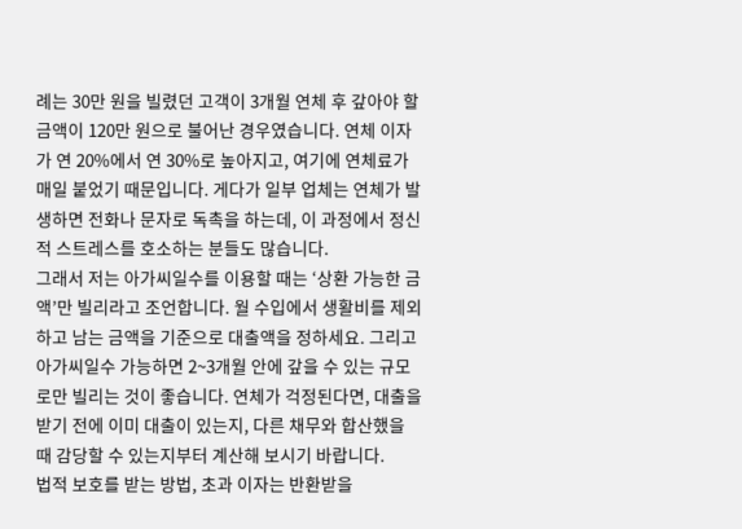례는 30만 원을 빌렸던 고객이 3개월 연체 후 갚아야 할 금액이 120만 원으로 불어난 경우였습니다. 연체 이자가 연 20%에서 연 30%로 높아지고, 여기에 연체료가 매일 붙었기 때문입니다. 게다가 일부 업체는 연체가 발생하면 전화나 문자로 독촉을 하는데, 이 과정에서 정신적 스트레스를 호소하는 분들도 많습니다.
그래서 저는 아가씨일수를 이용할 때는 ‘상환 가능한 금액’만 빌리라고 조언합니다. 월 수입에서 생활비를 제외하고 남는 금액을 기준으로 대출액을 정하세요. 그리고 아가씨일수 가능하면 2~3개월 안에 갚을 수 있는 규모로만 빌리는 것이 좋습니다. 연체가 걱정된다면, 대출을 받기 전에 이미 대출이 있는지, 다른 채무와 합산했을 때 감당할 수 있는지부터 계산해 보시기 바랍니다.
법적 보호를 받는 방법, 초과 이자는 반환받을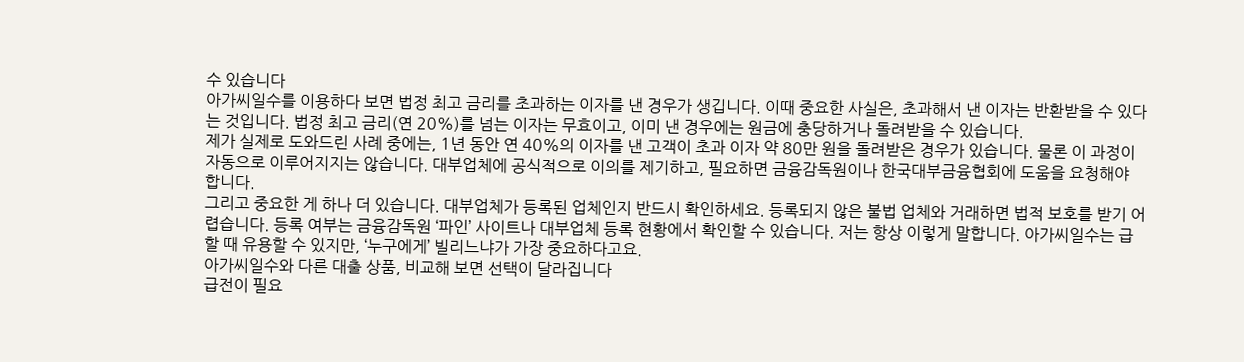수 있습니다
아가씨일수를 이용하다 보면 법정 최고 금리를 초과하는 이자를 낸 경우가 생깁니다. 이때 중요한 사실은, 초과해서 낸 이자는 반환받을 수 있다는 것입니다. 법정 최고 금리(연 20%)를 넘는 이자는 무효이고, 이미 낸 경우에는 원금에 충당하거나 돌려받을 수 있습니다.
제가 실제로 도와드린 사례 중에는, 1년 동안 연 40%의 이자를 낸 고객이 초과 이자 약 80만 원을 돌려받은 경우가 있습니다. 물론 이 과정이 자동으로 이루어지지는 않습니다. 대부업체에 공식적으로 이의를 제기하고, 필요하면 금융감독원이나 한국대부금융협회에 도움을 요청해야 합니다.
그리고 중요한 게 하나 더 있습니다. 대부업체가 등록된 업체인지 반드시 확인하세요. 등록되지 않은 불법 업체와 거래하면 법적 보호를 받기 어렵습니다. 등록 여부는 금융감독원 ‘파인’ 사이트나 대부업체 등록 현황에서 확인할 수 있습니다. 저는 항상 이렇게 말합니다. 아가씨일수는 급할 때 유용할 수 있지만, ‘누구에게’ 빌리느냐가 가장 중요하다고요.
아가씨일수와 다른 대출 상품, 비교해 보면 선택이 달라집니다
급전이 필요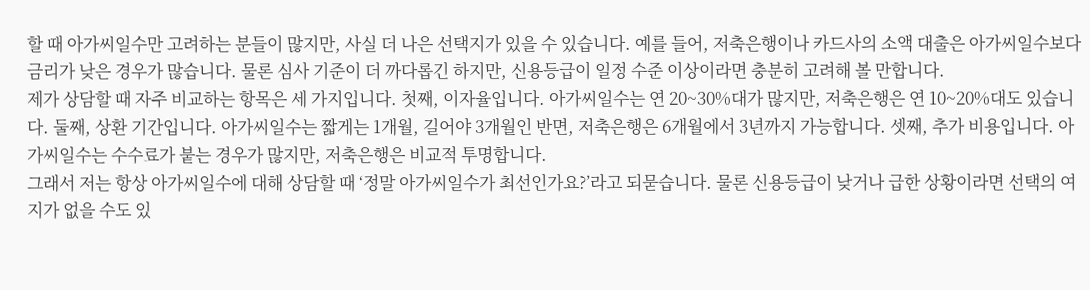할 때 아가씨일수만 고려하는 분들이 많지만, 사실 더 나은 선택지가 있을 수 있습니다. 예를 들어, 저축은행이나 카드사의 소액 대출은 아가씨일수보다 금리가 낮은 경우가 많습니다. 물론 심사 기준이 더 까다롭긴 하지만, 신용등급이 일정 수준 이상이라면 충분히 고려해 볼 만합니다.
제가 상담할 때 자주 비교하는 항목은 세 가지입니다. 첫째, 이자율입니다. 아가씨일수는 연 20~30%대가 많지만, 저축은행은 연 10~20%대도 있습니다. 둘째, 상환 기간입니다. 아가씨일수는 짧게는 1개월, 길어야 3개월인 반면, 저축은행은 6개월에서 3년까지 가능합니다. 셋째, 추가 비용입니다. 아가씨일수는 수수료가 붙는 경우가 많지만, 저축은행은 비교적 투명합니다.
그래서 저는 항상 아가씨일수에 대해 상담할 때 ‘정말 아가씨일수가 최선인가요?’라고 되묻습니다. 물론 신용등급이 낮거나 급한 상황이라면 선택의 여지가 없을 수도 있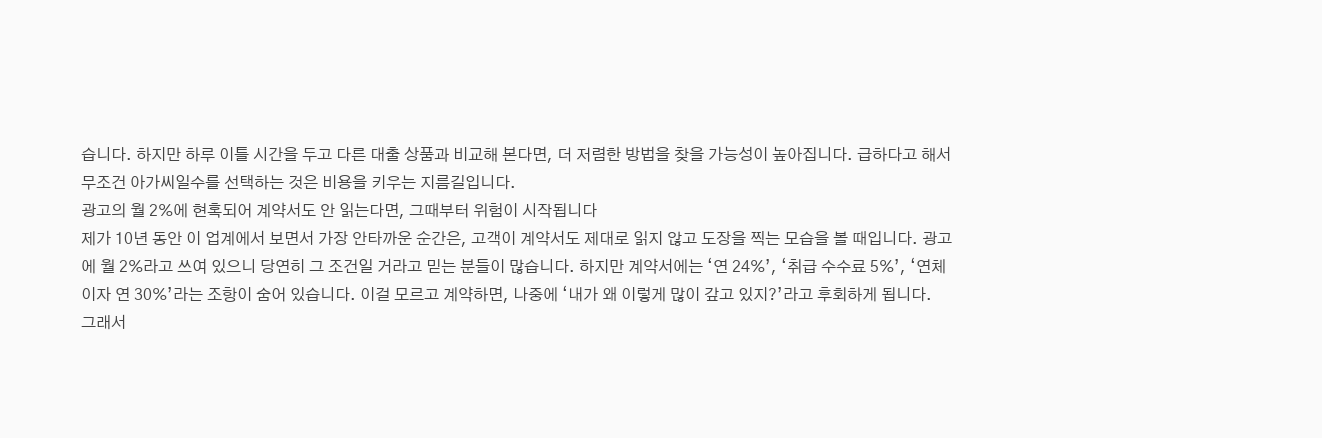습니다. 하지만 하루 이틀 시간을 두고 다른 대출 상품과 비교해 본다면, 더 저렴한 방법을 찾을 가능성이 높아집니다. 급하다고 해서 무조건 아가씨일수를 선택하는 것은 비용을 키우는 지름길입니다.
광고의 월 2%에 현혹되어 계약서도 안 읽는다면, 그때부터 위험이 시작됩니다
제가 10년 동안 이 업계에서 보면서 가장 안타까운 순간은, 고객이 계약서도 제대로 읽지 않고 도장을 찍는 모습을 볼 때입니다. 광고에 월 2%라고 쓰여 있으니 당연히 그 조건일 거라고 믿는 분들이 많습니다. 하지만 계약서에는 ‘연 24%’, ‘취급 수수료 5%’, ‘연체 이자 연 30%’라는 조항이 숨어 있습니다. 이걸 모르고 계약하면, 나중에 ‘내가 왜 이렇게 많이 갚고 있지?’라고 후회하게 됩니다.
그래서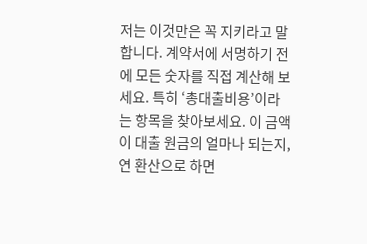저는 이것만은 꼭 지키라고 말합니다. 계약서에 서명하기 전에 모든 숫자를 직접 계산해 보세요. 특히 ‘총대출비용’이라는 항목을 찾아보세요. 이 금액이 대출 원금의 얼마나 되는지, 연 환산으로 하면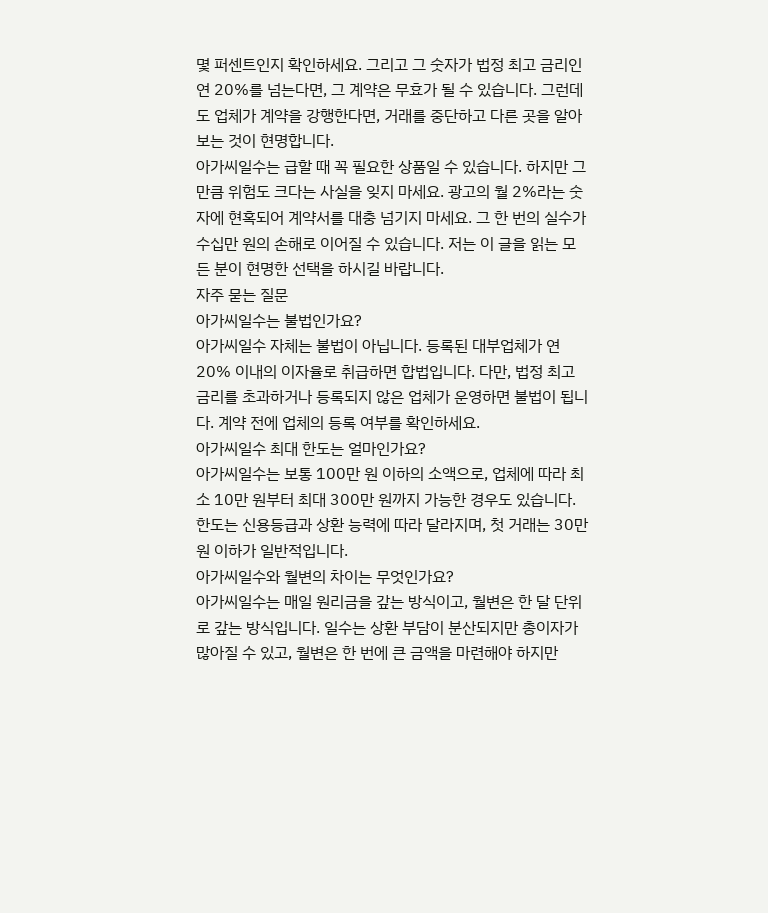몇 퍼센트인지 확인하세요. 그리고 그 숫자가 법정 최고 금리인 연 20%를 넘는다면, 그 계약은 무효가 될 수 있습니다. 그런데도 업체가 계약을 강행한다면, 거래를 중단하고 다른 곳을 알아보는 것이 현명합니다.
아가씨일수는 급할 때 꼭 필요한 상품일 수 있습니다. 하지만 그만큼 위험도 크다는 사실을 잊지 마세요. 광고의 월 2%라는 숫자에 현혹되어 계약서를 대충 넘기지 마세요. 그 한 번의 실수가 수십만 원의 손해로 이어질 수 있습니다. 저는 이 글을 읽는 모든 분이 현명한 선택을 하시길 바랍니다.
자주 묻는 질문
아가씨일수는 불법인가요?
아가씨일수 자체는 불법이 아닙니다. 등록된 대부업체가 연 20% 이내의 이자율로 취급하면 합법입니다. 다만, 법정 최고 금리를 초과하거나 등록되지 않은 업체가 운영하면 불법이 됩니다. 계약 전에 업체의 등록 여부를 확인하세요.
아가씨일수 최대 한도는 얼마인가요?
아가씨일수는 보통 100만 원 이하의 소액으로, 업체에 따라 최소 10만 원부터 최대 300만 원까지 가능한 경우도 있습니다. 한도는 신용등급과 상환 능력에 따라 달라지며, 첫 거래는 30만 원 이하가 일반적입니다.
아가씨일수와 월변의 차이는 무엇인가요?
아가씨일수는 매일 원리금을 갚는 방식이고, 월변은 한 달 단위로 갚는 방식입니다. 일수는 상환 부담이 분산되지만 총이자가 많아질 수 있고, 월변은 한 번에 큰 금액을 마련해야 하지만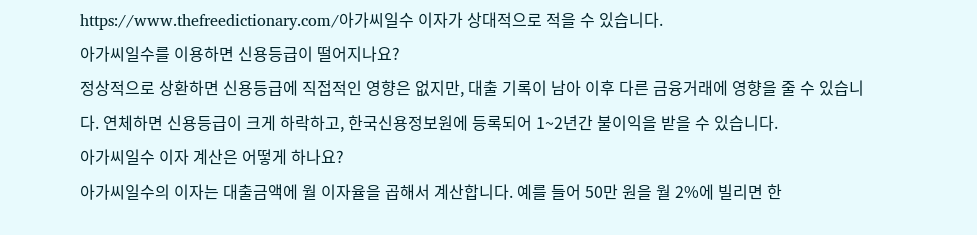https://www.thefreedictionary.com/아가씨일수 이자가 상대적으로 적을 수 있습니다.
아가씨일수를 이용하면 신용등급이 떨어지나요?
정상적으로 상환하면 신용등급에 직접적인 영향은 없지만, 대출 기록이 남아 이후 다른 금융거래에 영향을 줄 수 있습니다. 연체하면 신용등급이 크게 하락하고, 한국신용정보원에 등록되어 1~2년간 불이익을 받을 수 있습니다.
아가씨일수 이자 계산은 어떻게 하나요?
아가씨일수의 이자는 대출금액에 월 이자율을 곱해서 계산합니다. 예를 들어 50만 원을 월 2%에 빌리면 한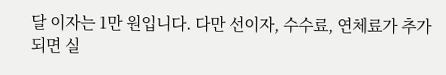달 이자는 1만 원입니다. 다만 선이자, 수수료, 연체료가 추가되면 실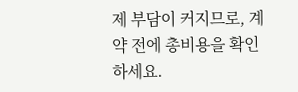제 부담이 커지므로, 계약 전에 총비용을 확인하세요.